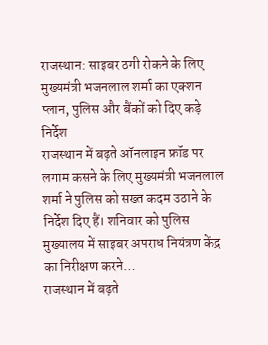राजस्थान: साइबर ठगी रोकने के लिए मुख्यमंत्री भजनलाल शर्मा का एक्शन प्लान, पुलिस और बैंकों को दिए कड़े निर्देश
राजस्थान में बढ़ते ऑनलाइन फ्रॉड पर लगाम कसने के लिए मुख्यमंत्री भजनलाल शर्मा ने पुलिस को सख्त कदम उठाने के निर्देश दिए हैं। शनिवार को पुलिस मुख्यालय में साइबर अपराध नियंत्रण केंद्र का निरीक्षण करने…
राजस्थान में बढ़ते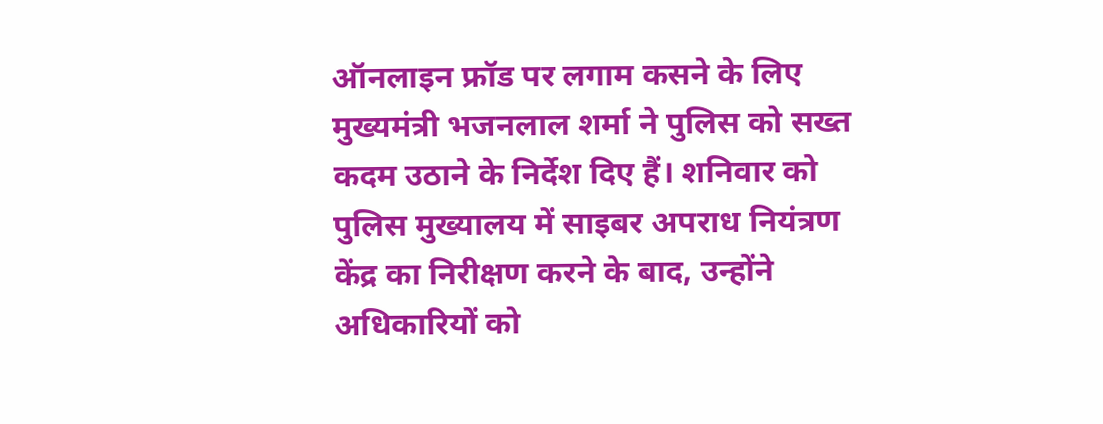ऑनलाइन फ्रॉड पर लगाम कसने के लिए मुख्यमंत्री भजनलाल शर्मा ने पुलिस को सख्त कदम उठाने के निर्देश दिए हैं। शनिवार को पुलिस मुख्यालय में साइबर अपराध नियंत्रण केंद्र का निरीक्षण करने के बाद, उन्होंने अधिकारियों को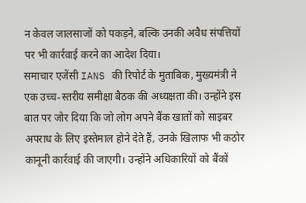न केवल जालसाजों को पकड़ने, बल्कि उनकी अवैध संपत्तियों पर भी कार्रवाई करने का आदेश दिया।
समाचार एजेंसी IANS की रिपोर्ट के मुताबिक, मुख्यमंत्री ने एक उच्च-स्तरीय समीक्षा बैठक की अध्यक्षता की। उन्होंने इस बात पर जोर दिया कि जो लोग अपने बैंक खातों को साइबर अपराध के लिए इस्तेमाल होने देते हैं, उनके खिलाफ भी कठोर कानूनी कार्रवाई की जाएगी। उन्होंने अधिकारियों को बैंकों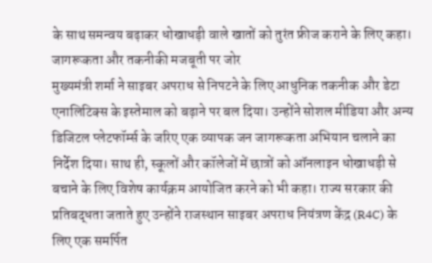के साथ समन्वय बढ़ाकर धोखाधड़ी वाले खातों को तुरंत फ्रीज कराने के लिए कहा।
जागरूकता और तकनीकी मजबूती पर जोर
मुख्यमंत्री शर्मा ने साइबर अपराध से निपटने के लिए आधुनिक तकनीक और डेटा एनालिटिक्स के इस्तेमाल को बढ़ाने पर बल दिया। उन्होंने सोशल मीडिया और अन्य डिजिटल प्लेटफॉर्म्स के जरिए एक व्यापक जन जागरूकता अभियान चलाने का निर्देश दिया। साथ ही, स्कूलों और कॉलेजों में छात्रों को ऑनलाइन धोखाधड़ी से बचाने के लिए विशेष कार्यक्रम आयोजित करने को भी कहा। राज्य सरकार की प्रतिबद्धता जताते हुए उन्होंने राजस्थान साइबर अपराध नियंत्रण केंद्र (R4C) के लिए एक समर्पित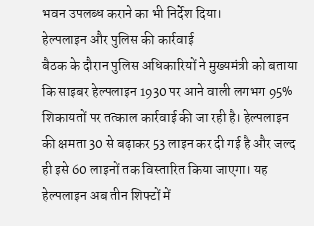भवन उपलब्ध कराने का भी निर्देश दिया।
हेल्पलाइन और पुलिस की कार्रवाई
बैठक के दौरान पुलिस अधिकारियों ने मुख्यमंत्री को बताया कि साइबर हेल्पलाइन 1930 पर आने वाली लगभग 95% शिकायतों पर तत्काल कार्रवाई की जा रही है। हेल्पलाइन की क्षमता 30 से बढ़ाकर 53 लाइन कर दी गई है और जल्द ही इसे 60 लाइनों तक विस्तारित किया जाएगा। यह हेल्पलाइन अब तीन शिफ्टों में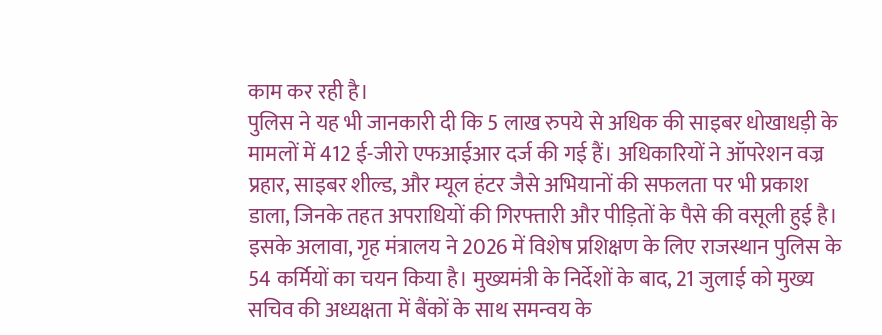काम कर रही है।
पुलिस ने यह भी जानकारी दी कि 5 लाख रुपये से अधिक की साइबर धोखाधड़ी के मामलों में 412 ई-जीरो एफआईआर दर्ज की गई हैं। अधिकारियों ने ऑपरेशन वज्र प्रहार, साइबर शील्ड, और म्यूल हंटर जैसे अभियानों की सफलता पर भी प्रकाश डाला, जिनके तहत अपराधियों की गिरफ्तारी और पीड़ितों के पैसे की वसूली हुई है। इसके अलावा, गृह मंत्रालय ने 2026 में विशेष प्रशिक्षण के लिए राजस्थान पुलिस के 54 कर्मियों का चयन किया है। मुख्यमंत्री के निर्देशों के बाद, 21 जुलाई को मुख्य सचिव की अध्यक्षता में बैंकों के साथ समन्वय के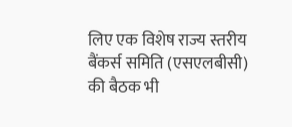लिए एक विशेष राज्य स्तरीय बैंकर्स समिति (एसएलबीसी) की बैठक भी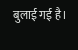बुलाई गई है।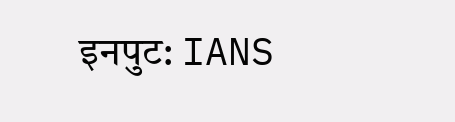इनपुट: IANS